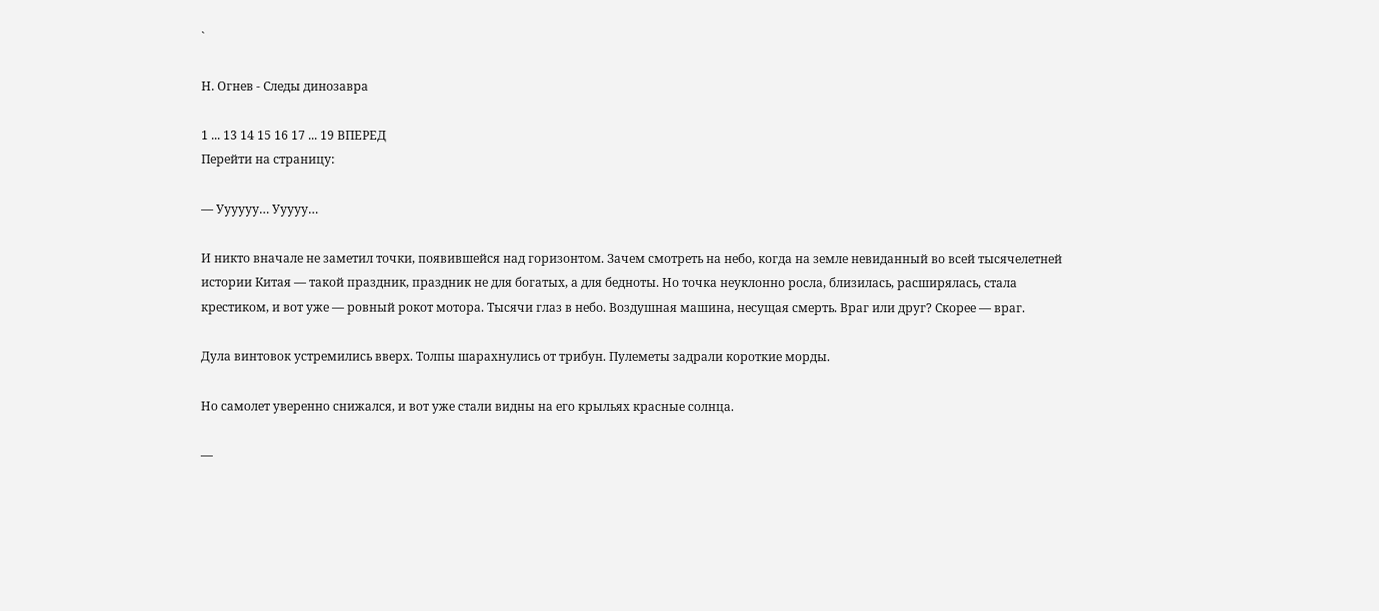`

Н. Огнев - Следы динозавра

1 ... 13 14 15 16 17 ... 19 ВПЕРЕД
Перейти на страницу:

— Уууууу… Ууууу…

И никто вначале не заметил точки, появившейся над горизонтом. Зачем смотреть на небо, когда на земле невиданный во всей тысячелетней истории Китая — такой праздник, праздник не для богатых, а для бедноты. Но точка неуклонно росла, близилась, расширялась, стала крестиком, и вот уже — ровный рокот мотора. Тысячи глаз в небо. Воздушная машина, несущая смерть. Враг или друг? Скорее — враг.

Дула винтовок устремились вверх. Толпы шарахнулись от трибун. Пулеметы задрали короткие морды.

Но самолет уверенно снижался, и вот уже стали видны на его крыльях красные солнца.

—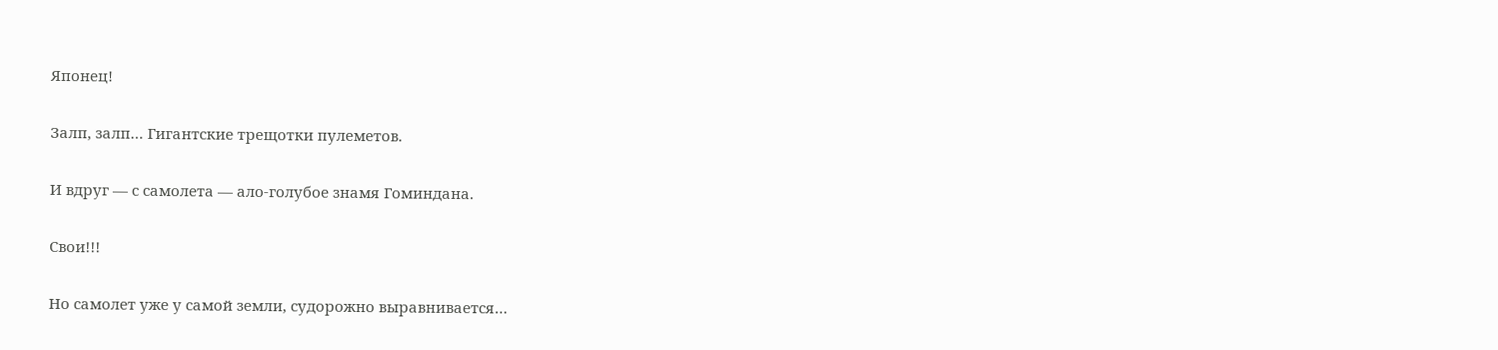Японец!

Залп, залп… Гигантские трещотки пулеметов.

И вдруг — с самолета — ало-голубое знамя Гоминдана.

Свои!!!

Но самолет уже у самой земли, судорожно выравнивается…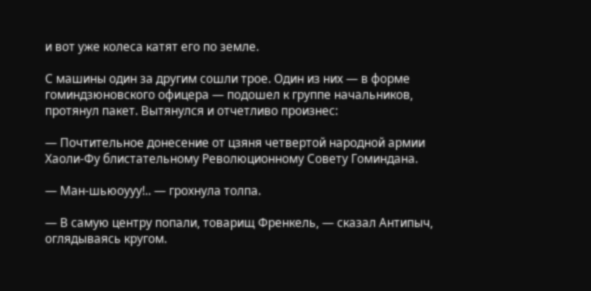и вот уже колеса катят его по земле.

С машины один за другим сошли трое. Один из них — в форме гоминдзюновского офицера — подошел к группе начальников, протянул пакет. Вытянулся и отчетливо произнес:

— Почтительное донесение от цзяня четвертой народной армии Хаоли-Фу блистательному Революционному Совету Гоминдана.

— Ман-шьюоууу!.. — грохнула толпа.

— В самую центру попали, товарищ Френкель, — сказал Антипыч, оглядываясь кругом.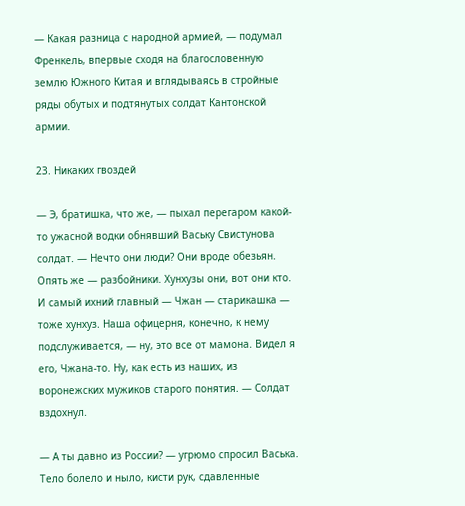— Какая разница с народной армией, — подумал Френкель, впервые сходя на благословенную землю Южного Китая и вглядываясь в стройные ряды обутых и подтянутых солдат Кантонской армии.

23. Никаких гвоздей

— Э, братишка, что же, — пыхал перегаром какой-то ужасной водки обнявший Ваську Свистунова солдат. — Нечто они люди? Они вроде обезьян. Опять же — разбойники. Хунхузы они, вот они кто. И самый ихний главный — Чжан — старикашка — тоже хунхуз. Наша офицерня, конечно, к нему подслуживается, — ну, это все от мамона. Видел я его, Чжана-то. Ну, как есть из наших, из воронежских мужиков старого понятия. — Солдат вздохнул.

— А ты давно из России? — угрюмо спросил Васька. Тело болело и ныло, кисти рук, сдавленные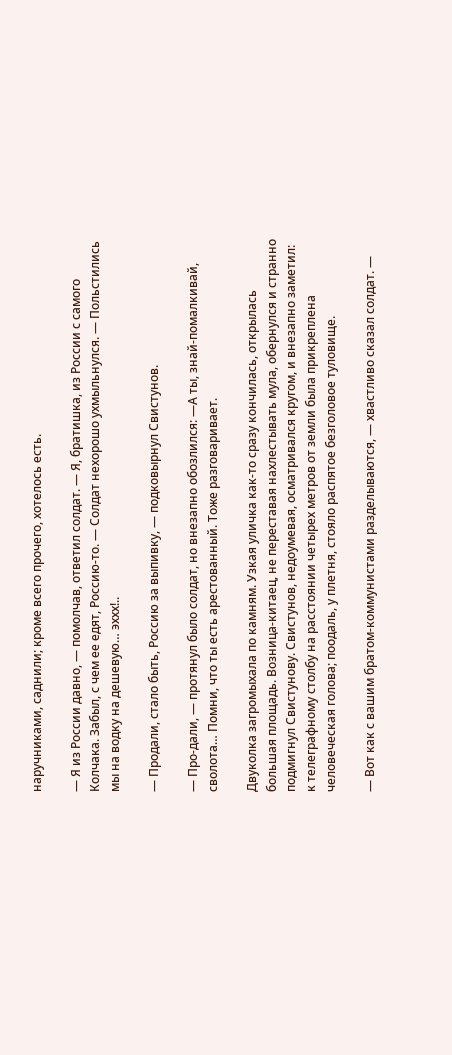наручниками, саднили; кроме всего прочего, хотелось есть.

— Я из России давно, — помолчав, ответил солдат. — Я, братишка, из России с самого Колчака. Забыл, с чем ее едят, Россию-то. — Солдат нехорошо ухмыльнулся. — Польстились мы на водку на дешевую… эххх!..

— Продали, стало быть, Россию за выпивку, — подковырнул Свистунов.

— Про-дали, — протянул было солдат, но внезапно обозлился: —А ты, знай-помалкивай, сволота… Помни, что ты есть арестованный. Тоже разговаривает.

Двуколка загромыхала по камням. Узкая уличка как-то сразу кончилась, открылась большая площадь. Возница-китаец, не переставая нахлестывать мула, обернулся и странно подмигнул Свистунову. Свистунов, недоумевая, осматривался кругом, и внезапно заметил: к телеграфному столбу на расстоянии четырех метров от земли была прикреплена человеческая голова; поодаль, у плетня, стояло распятое безголовое туловище.

— Вот как с вашим братом-коммунистами разделываются, — хвастливо сказал солдат. —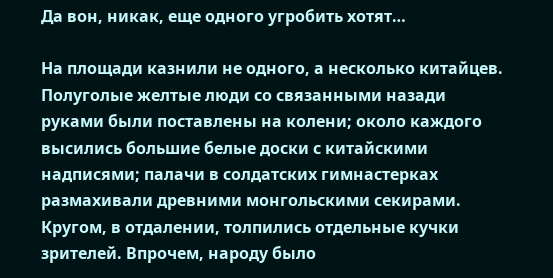Да вон, никак, еще одного угробить хотят…

На площади казнили не одного, а несколько китайцев. Полуголые желтые люди со связанными назади руками были поставлены на колени; около каждого высились большие белые доски с китайскими надписями; палачи в солдатских гимнастерках размахивали древними монгольскими секирами. Кругом, в отдалении, толпились отдельные кучки зрителей. Впрочем, народу было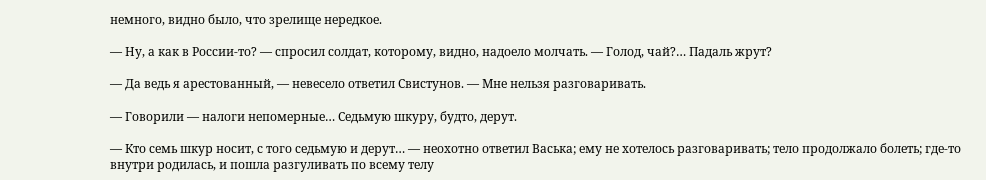немного, видно было, что зрелище нередкое.

— Ну, а как в России-то? — спросил солдат, которому, видно, надоело молчать. — Голод, чай?… Падаль жрут?

— Да ведь я арестованный, — невесело ответил Свистунов. — Мне нельзя разговаривать.

— Говорили — налоги непомерные… Седьмую шкуру, будто, дерут.

— Кто семь шкур носит, с того седьмую и дерут… — неохотно ответил Васька; ему не хотелось разговаривать; тело продолжало болеть; где-то внутри родилась, и пошла разгуливать по всему телу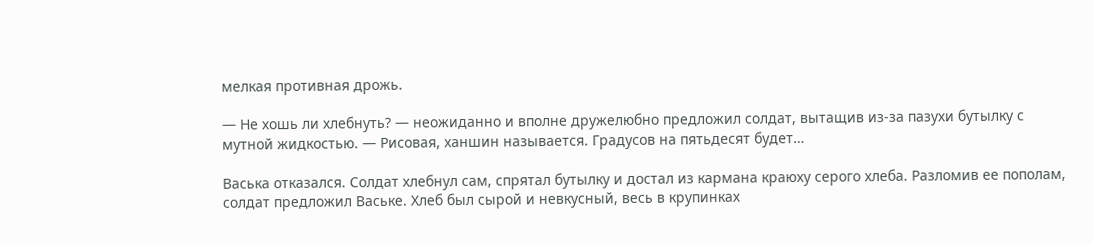мелкая противная дрожь.

— Не хошь ли хлебнуть? — неожиданно и вполне дружелюбно предложил солдат, вытащив из-за пазухи бутылку с мутной жидкостью. — Рисовая, ханшин называется. Градусов на пятьдесят будет…

Васька отказался. Солдат хлебнул сам, спрятал бутылку и достал из кармана краюху серого хлеба. Разломив ее пополам, солдат предложил Ваське. Хлеб был сырой и невкусный, весь в крупинках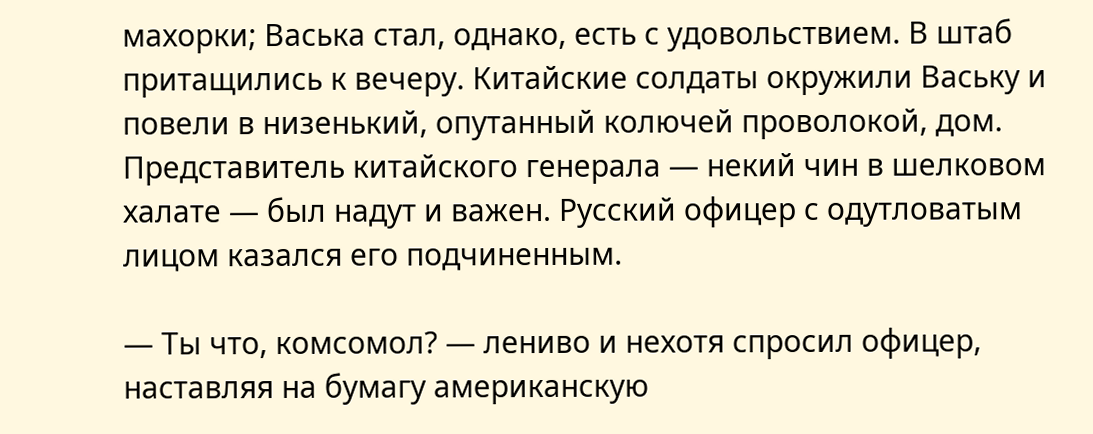махорки; Васька стал, однако, есть с удовольствием. В штаб притащились к вечеру. Китайские солдаты окружили Ваську и повели в низенький, опутанный колючей проволокой, дом. Представитель китайского генерала — некий чин в шелковом халате — был надут и важен. Русский офицер с одутловатым лицом казался его подчиненным.

— Ты что, комсомол? — лениво и нехотя спросил офицер, наставляя на бумагу американскую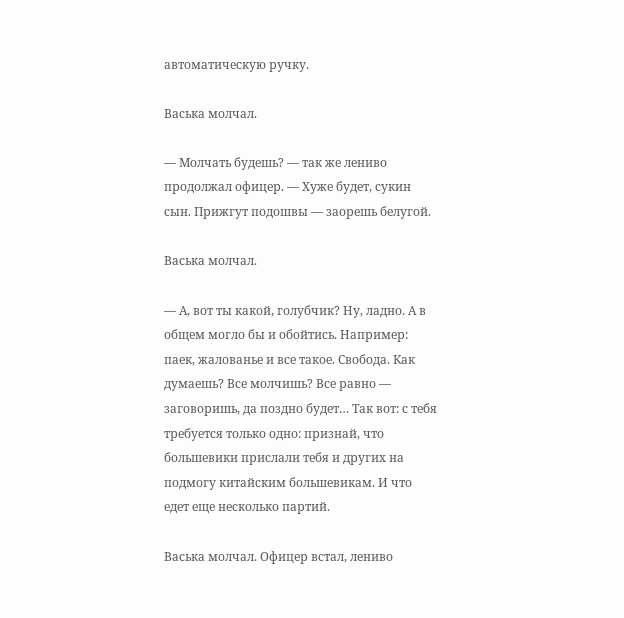автоматическую ручку.

Васька молчал.

— Молчать будешь? — так же лениво продолжал офицер. — Хуже будет, сукин сын. Прижгут подошвы — заорешь белугой.

Васька молчал.

— А, вот ты какой, голубчик? Ну, ладно. А в общем могло бы и обойтись. Например: паек, жалованье и все такое. Свобода. Как думаешь? Все молчишь? Все равно — заговоришь, да поздно будет… Так вот: с тебя требуется только одно: признай, что большевики прислали тебя и других на подмогу китайским большевикам. И что едет еще несколько партий.

Васька молчал. Офицер встал, лениво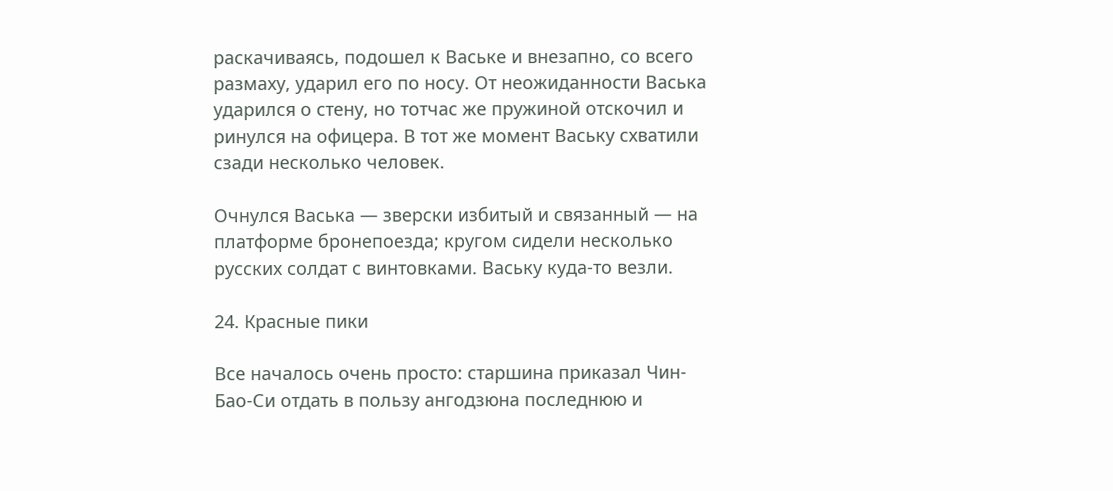раскачиваясь, подошел к Ваське и внезапно, со всего размаху, ударил его по носу. От неожиданности Васька ударился о стену, но тотчас же пружиной отскочил и ринулся на офицера. В тот же момент Ваську схватили сзади несколько человек.

Очнулся Васька — зверски избитый и связанный — на платформе бронепоезда; кругом сидели несколько русских солдат с винтовками. Ваську куда-то везли.

24. Красные пики

Все началось очень просто: старшина приказал Чин-Бао-Си отдать в пользу ангодзюна последнюю и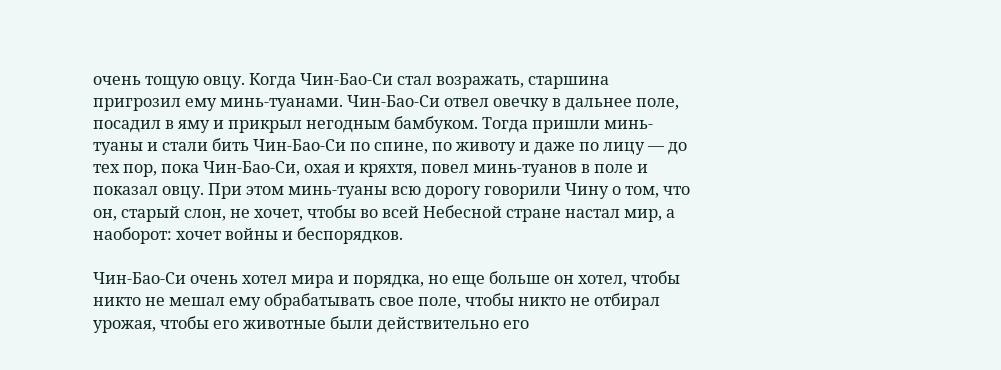очень тощую овцу. Когда Чин-Бао-Си стал возражать, старшина пригрозил ему минь-туанами. Чин-Бао-Си отвел овечку в дальнее поле, посадил в яму и прикрыл негодным бамбуком. Тогда пришли минь-туаны и стали бить Чин-Бао-Си по спине, по животу и даже по лицу — до тех пор, пока Чин-Бао-Си, охая и кряхтя, повел минь-туанов в поле и показал овцу. При этом минь-туаны всю дорогу говорили Чину о том, что он, старый слон, не хочет, чтобы во всей Небесной стране настал мир, а наоборот: хочет войны и беспорядков.

Чин-Бао-Си очень хотел мира и порядка, но еще больше он хотел, чтобы никто не мешал ему обрабатывать свое поле, чтобы никто не отбирал урожая, чтобы его животные были действительно его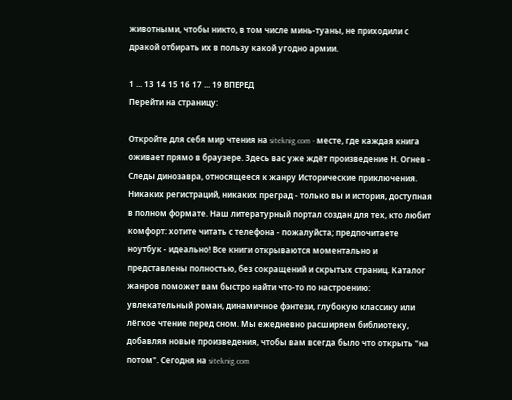животными, чтобы никто, в том числе минь-туаны, не приходили с дракой отбирать их в пользу какой угодно армии.

1 ... 13 14 15 16 17 ... 19 ВПЕРЕД
Перейти на страницу:

Откройте для себя мир чтения на siteknig.com - месте, где каждая книга оживает прямо в браузере. Здесь вас уже ждёт произведение Н. Огнев - Следы динозавра, относящееся к жанру Исторические приключения. Никаких регистраций, никаких преград - только вы и история, доступная в полном формате. Наш литературный портал создан для тех, кто любит комфорт: хотите читать с телефона - пожалуйста; предпочитаете ноутбук - идеально! Все книги открываются моментально и представлены полностью, без сокращений и скрытых страниц. Каталог жанров поможет вам быстро найти что-то по настроению: увлекательный роман, динамичное фэнтези, глубокую классику или лёгкое чтение перед сном. Мы ежедневно расширяем библиотеку, добавляя новые произведения, чтобы вам всегда было что открыть "на потом". Сегодня на siteknig.com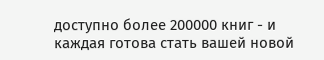доступно более 200000 книг - и каждая готова стать вашей новой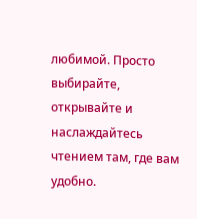любимой. Просто выбирайте, открывайте и наслаждайтесь чтением там, где вам удобно.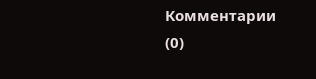Комментарии (0)